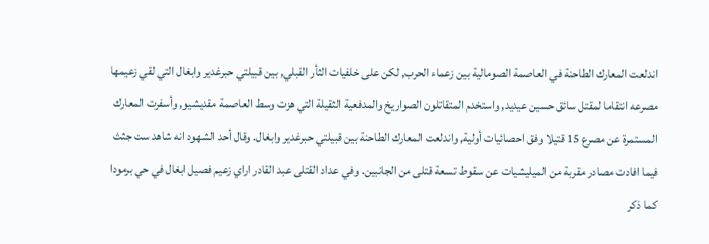اندلعت المعارك الطاحنة في العاصمة الصومالية بين زعماء الحرب, لكن على خلفيات الثأر القبلي, بين قبيلتي حبرغدير وابغال التي لقي زعيمها مصرعه انتقاما لمقتل سائق حسين عيديد, واستخدم المتقاتلون الصواريخ والمدفعية الثقيلة التي هزت وسط العاصمة مقديشيو, وأسفرت المعارك المستمرة عن مصرع 15 قتيلا وفق احصائيات أولية, واندلعت المعارك الطاحنة بين قبيلتي حبرغدير وابغال. وقال أحد الشهود انه شاهد ست جثث فيما افادت مصادر مقربة من الميليشيات عن سقوط تسعة قتلى من الجانبين. وفي عداد القتلى عبد القادر اراي زعيم فصيل ابغال في حي برمودا كما ذكر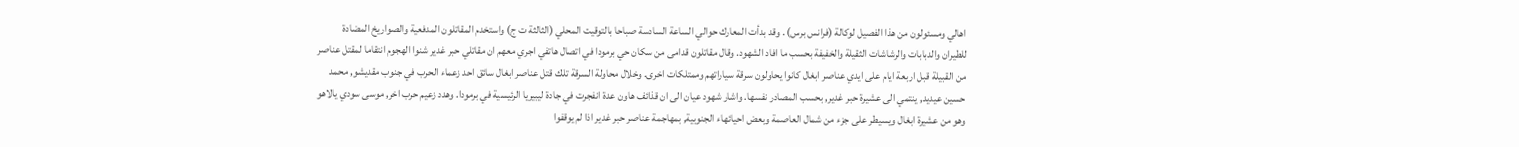اهالي ومسئولون من هذا الفصيل لوكالة (فرانس برس) . وقد بدأت المعارك حوالي الساعة السادسة صباحا بالتوقيت المحلي (الثالثة ت ج) واستخدم المقاتلون المدفعية والصواريخ المضادة للطيران والدبابات والرشاشات الثقيلة والخفيفة بحسب ما افاد الشهود. وقال مقاتلون قدامى من سكان حي برمودا في اتصال هاتفي اجري معهم ان مقاتلي حبر غدير شنوا الهجوم انتقاما لمقتل عناصر من القبيلة قبل اربعة ايام على ايدي عناصر ابغال كانوا يحاولون سرقة سياراتهم وممتلكات اخرى. وخلال محاولة السرقة تلك قتل عناصر ابغال سائق احد زعماء الحرب في جنوب مقديشو, محمد حسين عيديد, ينتمي الى عشيرة حبر غدير, بحسب المصادر نفسها. واشار شهود عيان الى ان قذائف هاون عدة انفجرت في جادة ليبيريا الرئيسية في برمودا. وهدد زعيم حرب اخر, موسى سودي يالاهو وهو من عشيرة ابغال ويسيطر على جزء من شمال العاصمة وبعض احيائهاء الجنوبية, بمهاجمة عناصر حبر غدير اذا لم يوقفوا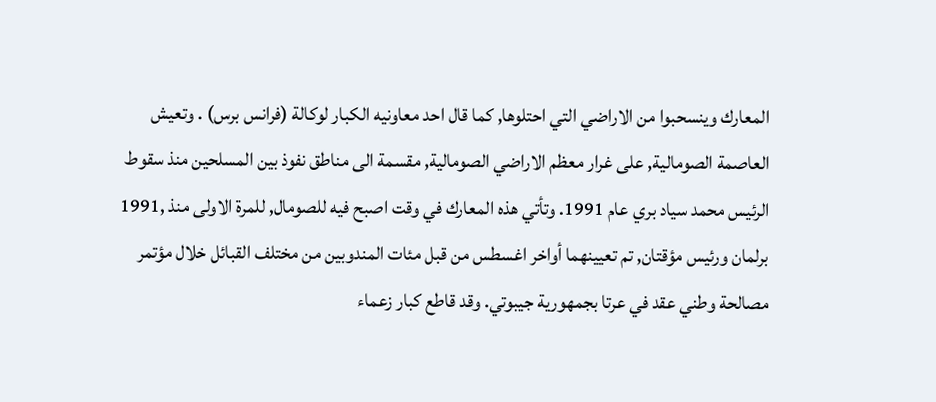المعارك وينسحبوا من الاراضي التي احتلوها, كما قال احد معاونيه الكبار لوكالة (فرانس برس) . وتعيش العاصمة الصومالية, على غرار معظم الاراضي الصومالية, مقسمة الى مناطق نفوذ بين المسلحين منذ سقوط الرئيس محمد سياد بري عام 1991. وتأتي هذه المعارك في وقت اصبح فيه للصومال, للمرة الاولى منذ ,1991 برلمان ورئيس مؤقتان, تم تعيينهما أواخر اغسطس من قبل مئات المندوبين من مختلف القبائل خلال مؤتمر مصالحة وطني عقد في عرتا بجمهورية جيبوتي. وقد قاطع كبار زعماء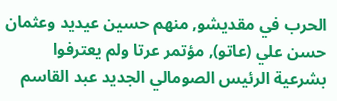الحرب في مقديشو, منهم حسين عيديد وعثمان حسن علي (عاتو), مؤتمر عرتا ولم يعترفوا بشرعية الرئيس الصومالي الجديد عبد القاسم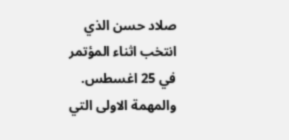صلاد حسن الذي انتخب اثناء المؤتمر في 25 اغسطس. والمهمة الاولى التي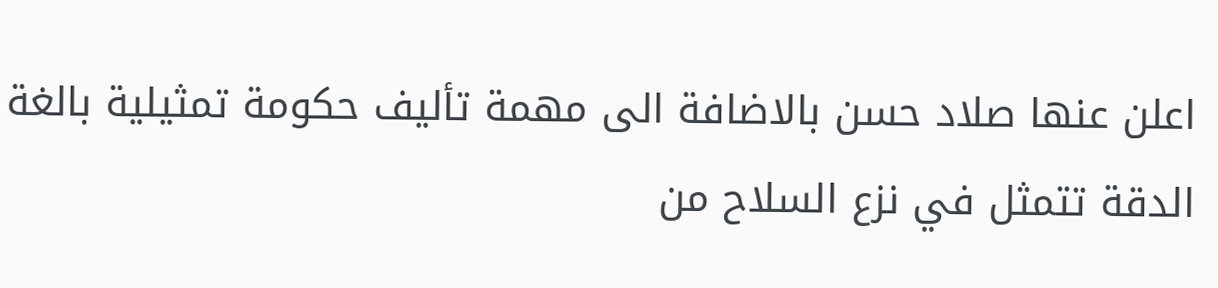اعلن عنها صلاد حسن بالاضافة الى مهمة تأليف حكومة تمثيلية بالغة الدقة تتمثل في نزع السلاح من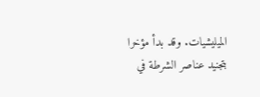الميليشيات. وقد بدأ مؤخرا بتجنيد عناصر الشرطة في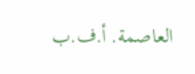العاصمة. أ.ف.ب